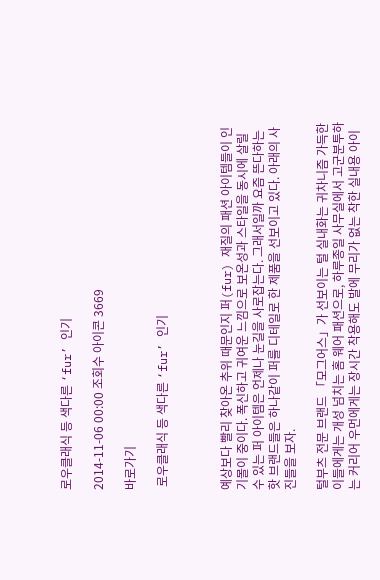로우클래식 등 색다른 ‘fur’ 인기

2014-11-06 00:00 조회수 아이콘 3669

바로가기

 로우클래식 등 색다른 ‘fur’ 인기



예상보다 빨리 찾아온 추위 때문인지 퍼(fur) 재질의 패션 아이템들이 인기몰이 중이다. 폭신하고 귀여운 느낌으로 보온성과 스타일을 동시에 살릴 수 있는 퍼 아이템은 언제나 눈길을 사로잡는다. 그래서일까 요즘 뜬다하는 핫 브랜드들은 하나같이 퍼를 디테일로 한 제품을 선보이고 있다. 아래의 사진들을 보자.

털부츠 전문 브랜드 「모그어스」가 선보이는 털 실내화는 귀차니즘 가득한 이들에게는 개성 넘치는 홈 웨어 패션으로, 하루종일 사무실에서 고군분투하는 커리어 우먼에게는 장시간 착용해도 발에 무리가 없는 착한 실내용 아이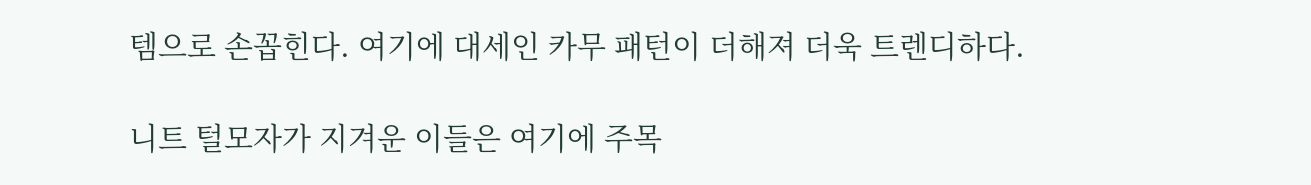템으로 손꼽힌다. 여기에 대세인 카무 패턴이 더해져 더욱 트렌디하다.

니트 털모자가 지겨운 이들은 여기에 주목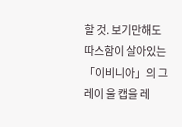할 것. 보기만해도 따스함이 살아있는「이비니아」의 그레이 울 캡을 레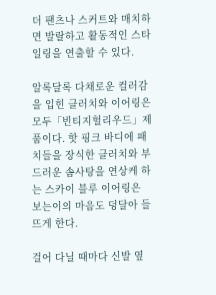더 팬츠나 스커트와 매치하면 발랄하고 활동적인 스타일링을 연출할 수 있다.

알록달록 다채로운 컬러감을 입힌 클러치와 이어링은 모두「빈티지헐리우드」제품이다. 핫 핑크 바디에 패치들을 장식한 클러치와 부드러운 솜사탕을 연상케 하는 스카이 블루 이어링은 보는이의 마음도 덩달아 들뜨게 한다.

걸어 다닐 때마다 신발 옆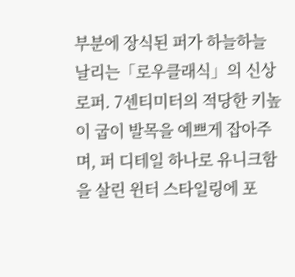부분에 장식된 퍼가 하늘하늘 날리는「로우클래식」의 신상 로퍼. 7센티미터의 적당한 키높이 굽이 발목을 예쁘게 잡아주며, 퍼 디테일 하나로 유니크함을 살린 윈터 스타일링에 포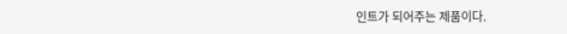인트가 되어주는 제품이다.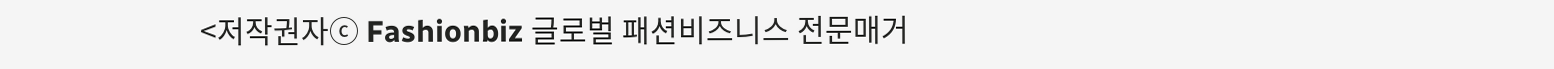<저작권자ⓒ Fashionbiz 글로벌 패션비즈니스 전문매거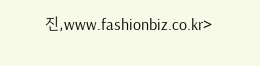진,www.fashionbiz.co.kr>